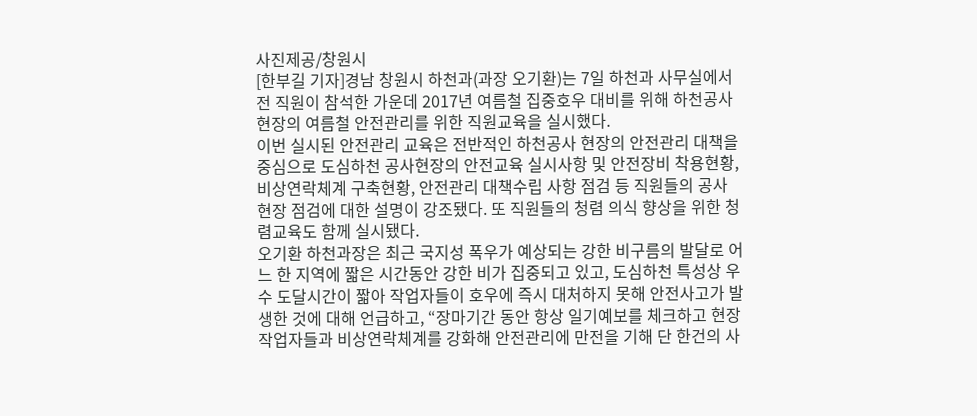사진제공/창원시
[한부길 기자]경남 창원시 하천과(과장 오기환)는 7일 하천과 사무실에서 전 직원이 참석한 가운데 2017년 여름철 집중호우 대비를 위해 하천공사 현장의 여름철 안전관리를 위한 직원교육을 실시했다.
이번 실시된 안전관리 교육은 전반적인 하천공사 현장의 안전관리 대책을 중심으로 도심하천 공사현장의 안전교육 실시사항 및 안전장비 착용현황, 비상연락체계 구축현황, 안전관리 대책수립 사항 점검 등 직원들의 공사 현장 점검에 대한 설명이 강조됐다. 또 직원들의 청렴 의식 향상을 위한 청렴교육도 함께 실시됐다.
오기환 하천과장은 최근 국지성 폭우가 예상되는 강한 비구름의 발달로 어느 한 지역에 짧은 시간동안 강한 비가 집중되고 있고, 도심하천 특성상 우수 도달시간이 짧아 작업자들이 호우에 즉시 대처하지 못해 안전사고가 발생한 것에 대해 언급하고, “장마기간 동안 항상 일기예보를 체크하고 현장 작업자들과 비상연락체계를 강화해 안전관리에 만전을 기해 단 한건의 사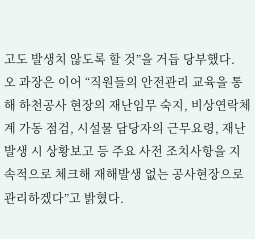고도 발생치 않도록 할 것”을 거듭 당부했다.
오 과장은 이어 “직원들의 안전관리 교육을 통해 하천공사 현장의 재난임무 숙지, 비상연락체계 가동 점검, 시설물 담당자의 근무요령, 재난발생 시 상황보고 등 주요 사전 조치사항을 지속적으로 체크해 재해발생 없는 공사현장으로 관리하겠다”고 밝혔다.